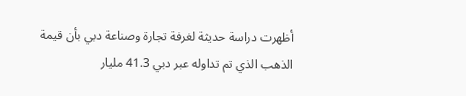أظهرت دراسة حديثة لغرفة تجارة وصناعة دبي بأن قيمة الذهب الذي تم تداوله عبر دبي 41.3 مليار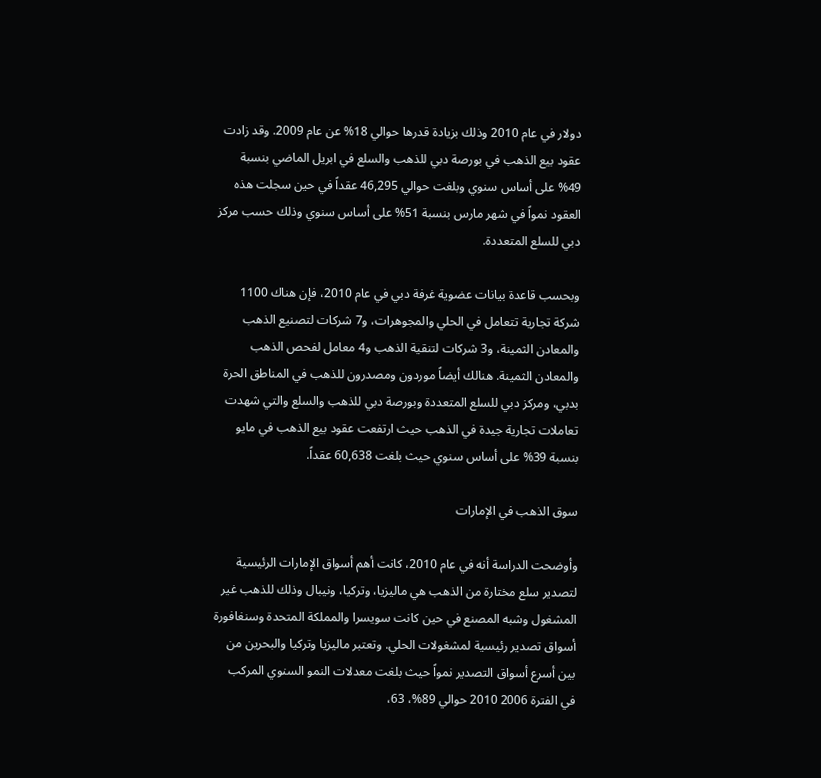دولار في عام 2010 وذلك بزيادة قدرها حوالي 18% عن عام 2009. وقد زادت عقود بيع الذهب في بورصة دبي للذهب والسلع في ابريل الماضي بنسبة 49% على أساس سنوي وبلغت حوالي 46,295 عقداً في حين سجلت هذه العقود نمواً في شهر مارس بنسبة 51% على أساس سنوي وذلك حسب مركز دبي للسلع المتعددة.

وبحسب قاعدة بيانات عضوية غرفة دبي في عام 2010، فإن هناك 1100 شركة تجارية تتعامل في الحلي والمجوهرات، و7 شركات لتصنيع الذهب والمعادن الثمينة، و3 شركات لتنقية الذهب و4 معامل لفحص الذهب والمعادن الثمينة. هنالك أيضاً موردون ومصدرون للذهب في المناطق الحرة بدبي، ومركز دبي للسلع المتعددة وبورصة دبي للذهب والسلع والتي شهدت تعاملات تجارية جيدة في الذهب حيث ارتفعت عقود بيع الذهب في مايو بنسبة 39% على أساس سنوي حيث بلغت 60,638 عقداً.

سوق الذهب في الإمارات

وأوضحت الدراسة أنه في عام 2010، كانت أهم أسواق الإمارات الرئيسية لتصدير سلع مختارة من الذهب هي ماليزيا، وتركيا، ونيبال وذلك للذهب غير المشغول وشبه المصنع في حين كانت سويسرا والمملكة المتحدة وسنغافورة أسواق تصدير رئيسية لمشغولات الحلي. وتعتبر ماليزيا وتركيا والبحرين من بين أسرع أسواق التصدير نمواً حيث بلغت معدلات النمو السنوي المركب في الفترة 2006 2010 حوالي 89%، 63،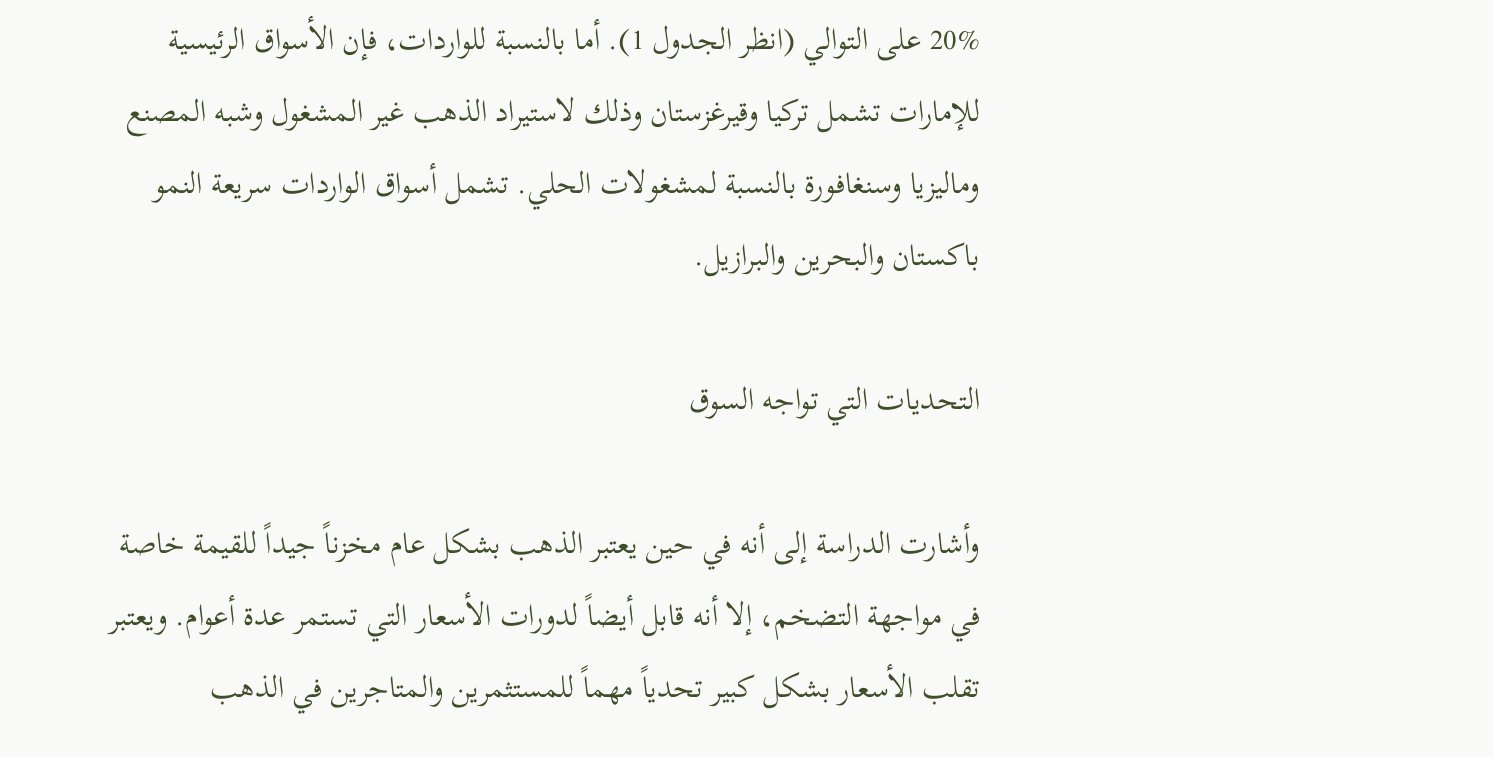20% على التوالي (انظر الجدول 1). أما بالنسبة للواردات، فإن الأسواق الرئيسية للإمارات تشمل تركيا وقيرغزستان وذلك لاستيراد الذهب غير المشغول وشبه المصنع وماليزيا وسنغافورة بالنسبة لمشغولات الحلي. تشمل أسواق الواردات سريعة النمو باكستان والبحرين والبرازيل.

التحديات التي تواجه السوق

وأشارت الدراسة إلى أنه في حين يعتبر الذهب بشكل عام مخزناً جيداً للقيمة خاصة في مواجهة التضخم، إلا أنه قابل أيضاً لدورات الأسعار التي تستمر عدة أعوام. ويعتبر تقلب الأسعار بشكل كبير تحدياً مهماً للمستثمرين والمتاجرين في الذهب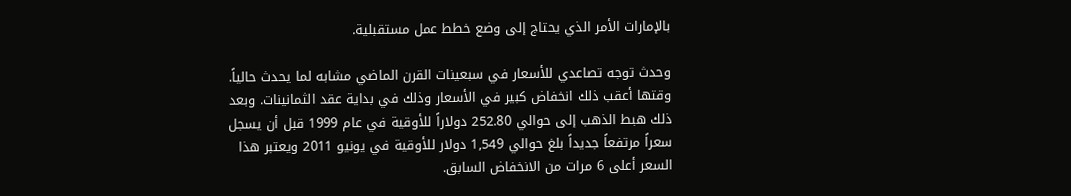بالإمارات الأمر الذي يحتاج إلى وضع خطط عمل مستقبلية.

وحدث توجه تصاعدي للأسعار في سبعينات القرن الماضي مشابه لما يحدث حالياً. وقتها أعقب ذلك انخفاض كبير في الأسعار وذلك في بداية عقد الثمانينات. وبعد ذلك هبط الذهب إلى حوالي 252.80 دولاراً للأوقية في عام 1999 قبل أن يسجل سعراً مرتفعاً جديداً بلغ حوالي 1,549 دولار للأوقية في يونيو 2011 ويعتبر هذا السعر أعلى 6 مرات من الانخفاض السابق.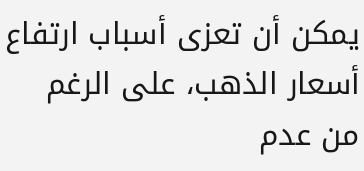يمكن أن تعزى أسباب ارتفاع أسعار الذهب، على الرغم من عدم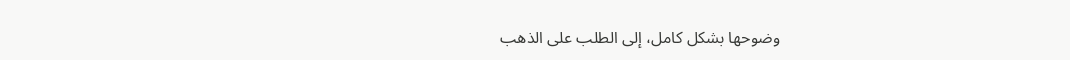وضوحها بشكل كامل، إلى الطلب على الذهب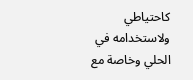كاحتياطي ولاستخدامه في الحلي وخاصة مع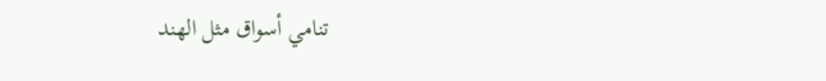تنامي أسواق مثل الهند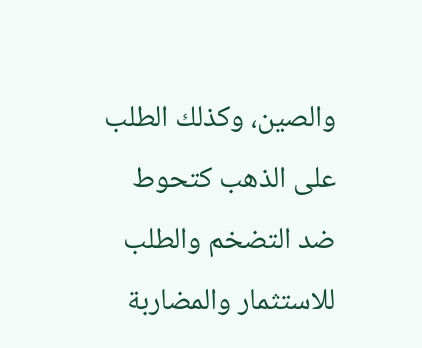والصين، وكذلك الطلب على الذهب كتحوط ضد التضخم والطلب للاستثمار والمضاربة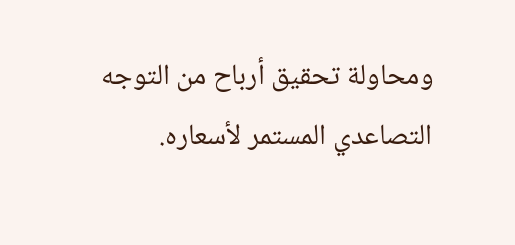ومحاولة تحقيق أرباح من التوجه التصاعدي المستمر لأسعاره.